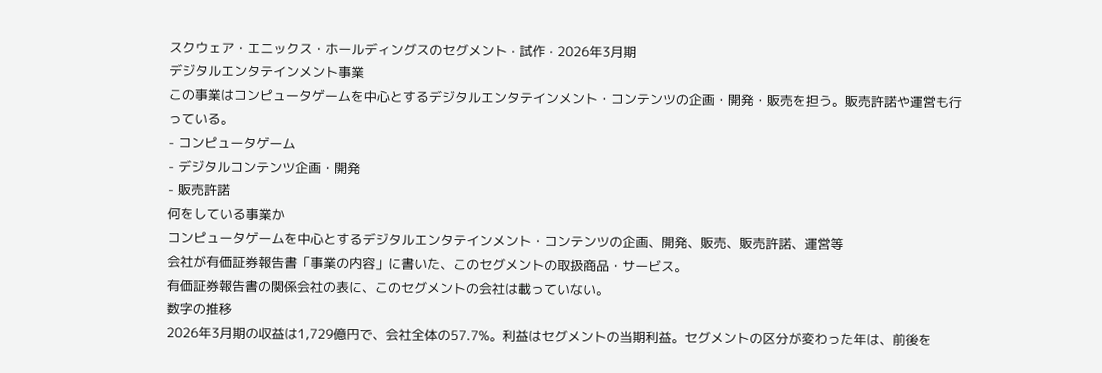スクウェア・エニックス・ホールディングスのセグメント · 試作 · 2026年3月期
デジタルエンタテインメント事業
この事業はコンピュータゲームを中心とするデジタルエンタテインメント・コンテンツの企画・開発・販売を担う。販売許諾や運営も行っている。
- コンピュータゲーム
- デジタルコンテンツ企画・開発
- 販売許諾
何をしている事業か
コンピュータゲームを中心とするデジタルエンタテインメント・コンテンツの企画、開発、販売、販売許諾、運営等
会社が有価証券報告書「事業の内容」に書いた、このセグメントの取扱商品・サービス。
有価証券報告書の関係会社の表に、このセグメントの会社は載っていない。
数字の推移
2026年3月期の収益は1,729億円で、会社全体の57.7%。利益はセグメントの当期利益。セグメントの区分が変わった年は、前後を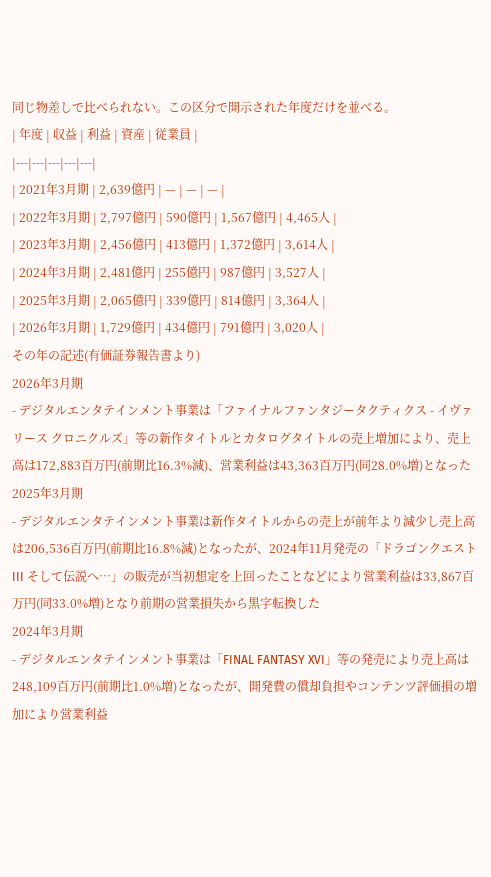同じ物差しで比べられない。この区分で開示された年度だけを並べる。
| 年度 | 収益 | 利益 | 資産 | 従業員 |
|---|---|---|---|---|
| 2021年3月期 | 2,639億円 | — | — | — |
| 2022年3月期 | 2,797億円 | 590億円 | 1,567億円 | 4,465人 |
| 2023年3月期 | 2,456億円 | 413億円 | 1,372億円 | 3,614人 |
| 2024年3月期 | 2,481億円 | 255億円 | 987億円 | 3,527人 |
| 2025年3月期 | 2,065億円 | 339億円 | 814億円 | 3,364人 |
| 2026年3月期 | 1,729億円 | 434億円 | 791億円 | 3,020人 |
その年の記述(有価証券報告書より)
2026年3月期
- デジタルエンタテインメント事業は「ファイナルファンタジータクティクス - イヴァリース クロニクルズ」等の新作タイトルとカタログタイトルの売上増加により、売上高は172,883百万円(前期比16.3%減)、営業利益は43,363百万円(同28.0%増)となった
2025年3月期
- デジタルエンタテインメント事業は新作タイトルからの売上が前年より減少し売上高は206,536百万円(前期比16.8%減)となったが、2024年11月発売の「ドラゴンクエストIII そして伝説へ…」の販売が当初想定を上回ったことなどにより営業利益は33,867百万円(同33.0%増)となり前期の営業損失から黒字転換した
2024年3月期
- デジタルエンタテインメント事業は「FINAL FANTASY XVI」等の発売により売上高は248,109百万円(前期比1.0%増)となったが、開発費の償却負担やコンテンツ評価損の増加により営業利益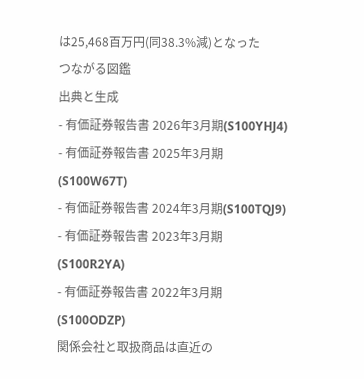は25,468百万円(同38.3%減)となった
つながる図鑑
出典と生成
- 有価証券報告書 2026年3月期(S100YHJ4)
- 有価証券報告書 2025年3月期(S100W67T)
- 有価証券報告書 2024年3月期(S100TQJ9)
- 有価証券報告書 2023年3月期(S100R2YA)
- 有価証券報告書 2022年3月期(S100ODZP)
関係会社と取扱商品は直近の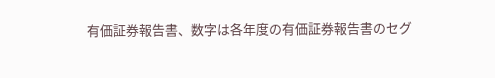有価証券報告書、数字は各年度の有価証券報告書のセグ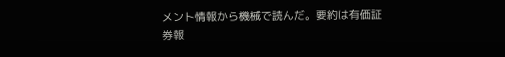メント情報から機械で読んだ。要約は有価証券報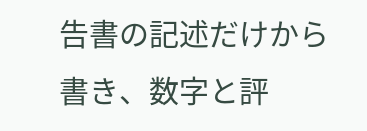告書の記述だけから書き、数字と評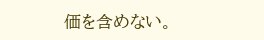価を含めない。